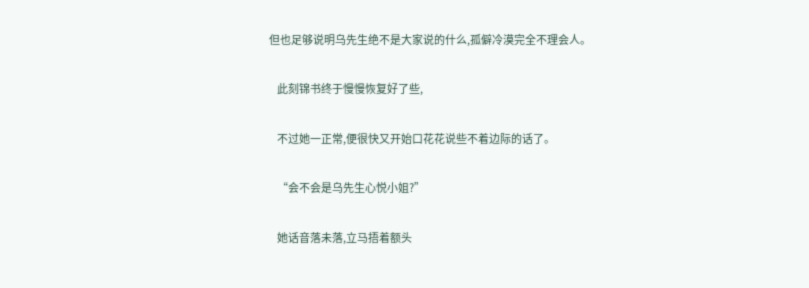但也足够说明乌先生绝不是大家说的什么,孤僻冷漠完全不理会人。

    此刻锦书终于慢慢恢复好了些,

    不过她一正常,便很快又开始口花花说些不着边际的话了。

    “会不会是乌先生心悦小姐?”

    她话音落未落,立马捂着额头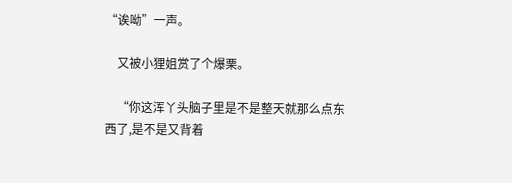“诶呦”一声。

    又被小狸姐赏了个爆栗。

    “你这浑丫头脑子里是不是整天就那么点东西了,是不是又背着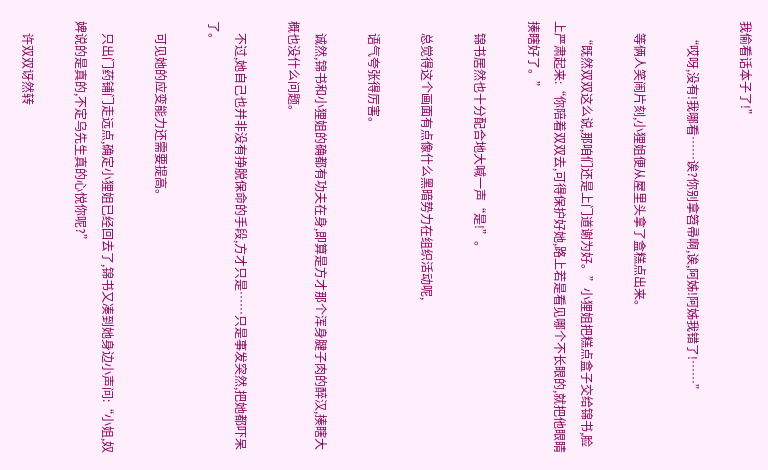我偷看话本子了!”

    “哎呀,没有!我哪看……诶?你别拿笤帚啊,诶,阿姊!阿姊我错了!……”

    等俩人笑闹片刻,小狸姐便从屋里头拿了盒糕点出来。

    “既然双双这么说,那咱们还是上门道谢为好。”小狸姐把糕点盒子交给锦书,脸上严肃起来:“你陪着双双去,可得保护好她,路上若是看见哪个不长眼的,就把他眼睛揍瞎好了。”

    锦书居然也十分配合地大喊一声“是!”。

    总觉得这个画面有点像什么黑暗势力在组织活动呢,

    语气夸张得厉害。

    诚然,锦书和小狸姐的确都有功夫在身,即算是方才那个浑身腱子肉的醉汉,揍瞎大概也没什么问题。

    不过,她自己也并非没有挣脱保命的手段,方才只是……只是事发突然,把她都吓呆了。

    可见她的应变能力还需要提高。

    只出门药铺门走远点,确定小狸姐已经回去了,锦书又凑到她身边小声问:“小姐,奴婢说的是真的,不定乌先生真的心悦你呢?”

    许双双讶然转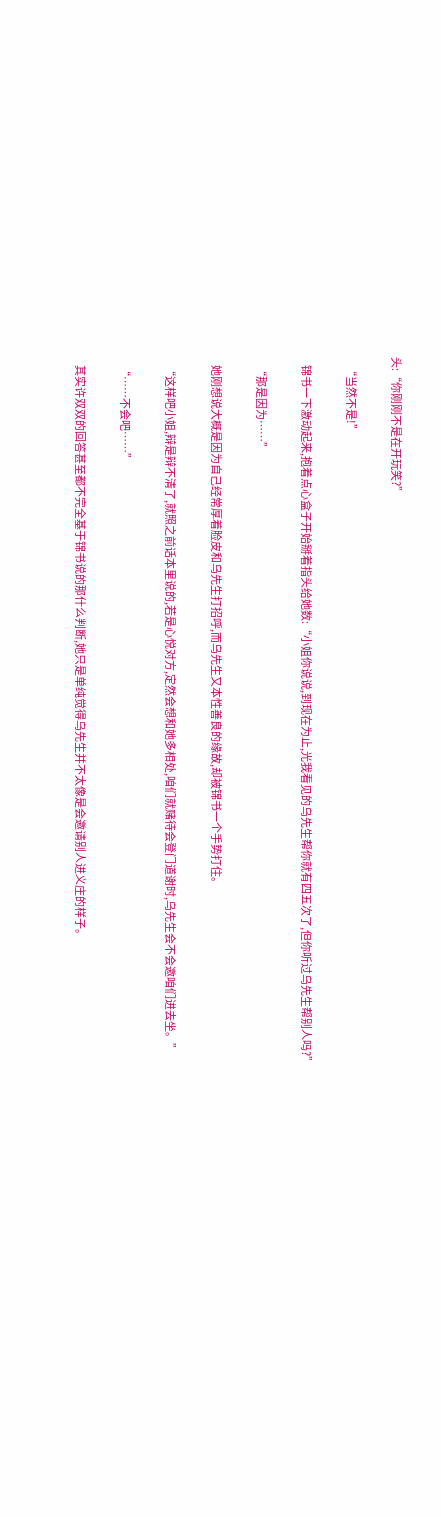头:“你刚刚不是在开玩笑?”

    “当然不是!”

    锦书一下激动起来,抱着点心盒子开始掰着指头给她数:“小姐你说说,到现在为止,光我看见的乌先生帮你就有四五次了,但你听过乌先生帮别人吗?”

    “那是因为……”

    她刚想说大概是因为自己经常厚着脸皮和乌先生打招呼,而乌先生又本性善良的缘故,却被锦书一个手势打住。

    “这样吧小姐,辩是辩不清了,就照之前话本里说的,若是心悦对方,定然会想和她多相处,咱们就赌待会登门道谢时,乌先生会不会邀咱们进去坐。”

    “……不会吧……”

    其实许双双的回答甚至都不完全基于锦书说的那什么判断,她只是单纯觉得乌先生并不太像是会邀请别人进义庄的样子。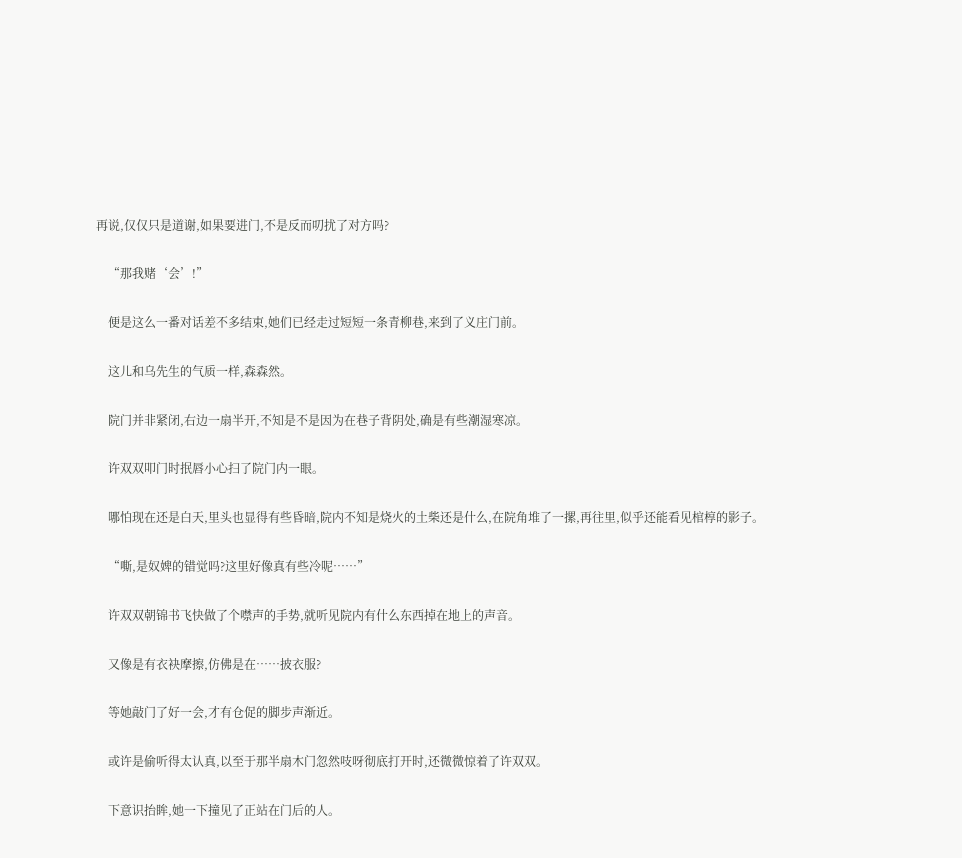再说,仅仅只是道谢,如果要进门,不是反而叨扰了对方吗?

    “那我赌‘会’!”

    便是这么一番对话差不多结束,她们已经走过短短一条青柳巷,来到了义庄门前。

    这儿和乌先生的气质一样,森森然。

    院门并非紧闭,右边一扇半开,不知是不是因为在巷子背阴处,确是有些潮湿寒凉。

    许双双叩门时抿唇小心扫了院门内一眼。

    哪怕现在还是白天,里头也显得有些昏暗,院内不知是烧火的土柴还是什么,在院角堆了一摞,再往里,似乎还能看见棺椁的影子。

    “嘶,是奴婢的错觉吗?这里好像真有些冷呢……”

    许双双朝锦书飞快做了个噤声的手势,就听见院内有什么东西掉在地上的声音。

    又像是有衣袂摩擦,仿佛是在……披衣服?

    等她敲门了好一会,才有仓促的脚步声渐近。

    或许是偷听得太认真,以至于那半扇木门忽然吱呀彻底打开时,还微微惊着了许双双。

    下意识抬眸,她一下撞见了正站在门后的人。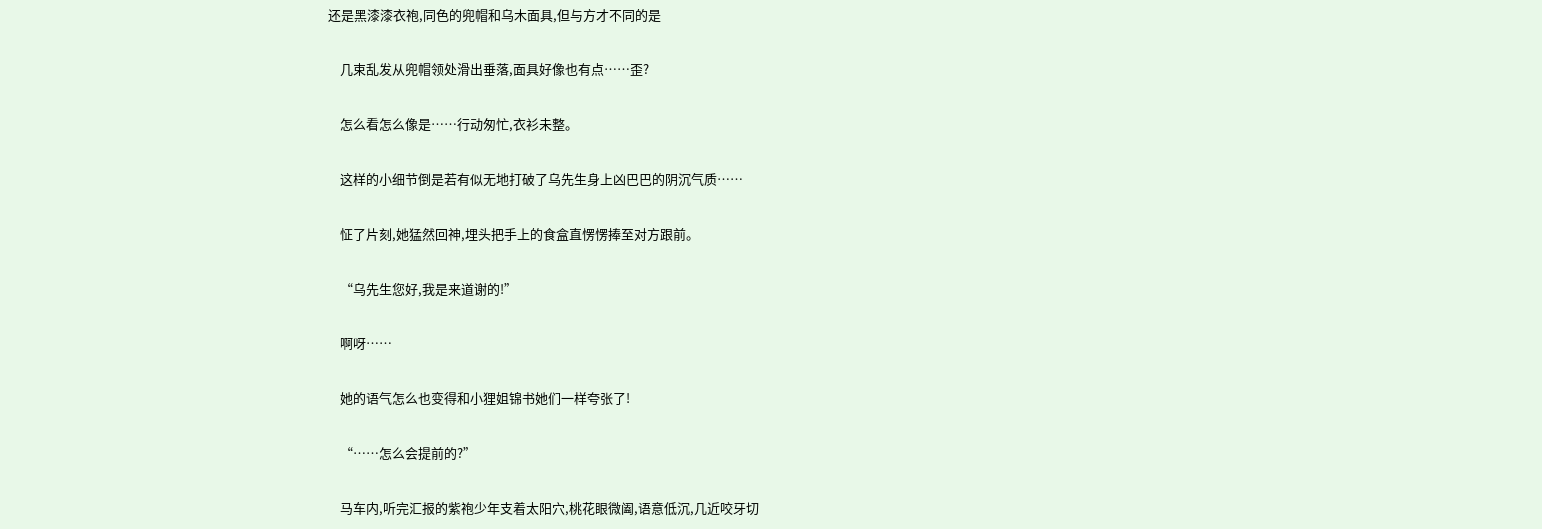还是黑漆漆衣袍,同色的兜帽和乌木面具,但与方才不同的是

    几束乱发从兜帽领处滑出垂落,面具好像也有点……歪?

    怎么看怎么像是……行动匆忙,衣衫未整。

    这样的小细节倒是若有似无地打破了乌先生身上凶巴巴的阴沉气质……

    怔了片刻,她猛然回神,埋头把手上的食盒直愣愣捧至对方跟前。

    “乌先生您好,我是来道谢的!”

    啊呀……

    她的语气怎么也变得和小狸姐锦书她们一样夸张了!

    “……怎么会提前的?”

    马车内,听完汇报的紫袍少年支着太阳穴,桃花眼微阖,语意低沉,几近咬牙切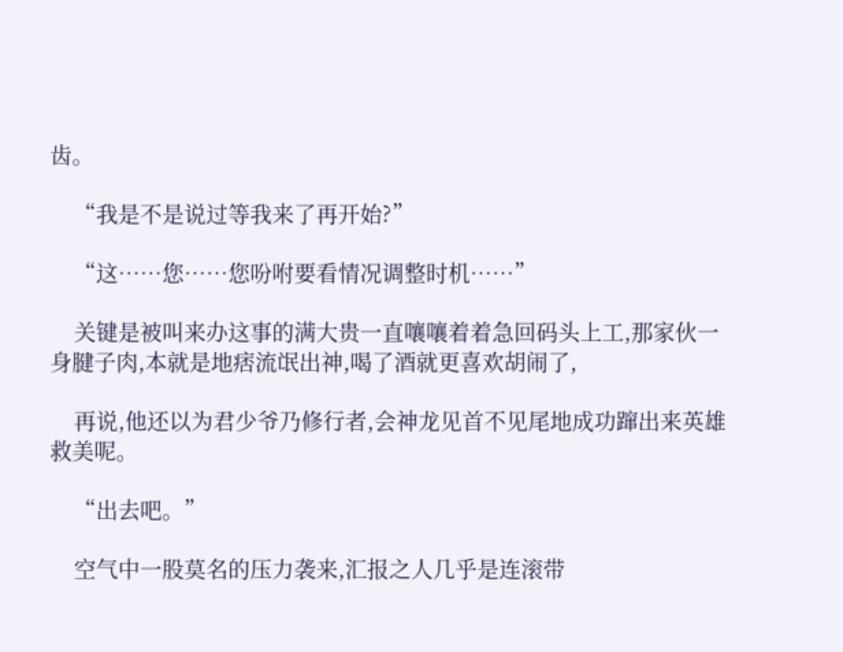齿。

    “我是不是说过等我来了再开始?”

    “这……您……您吩咐要看情况调整时机……”

    关键是被叫来办这事的满大贵一直嚷嚷着着急回码头上工,那家伙一身腱子肉,本就是地痞流氓出神,喝了酒就更喜欢胡闹了,

    再说,他还以为君少爷乃修行者,会神龙见首不见尾地成功蹿出来英雄救美呢。

    “出去吧。”

    空气中一股莫名的压力袭来,汇报之人几乎是连滚带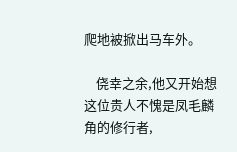爬地被掀出马车外。

    侥幸之余,他又开始想这位贵人不愧是凤毛麟角的修行者,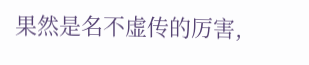果然是名不虚传的厉害,